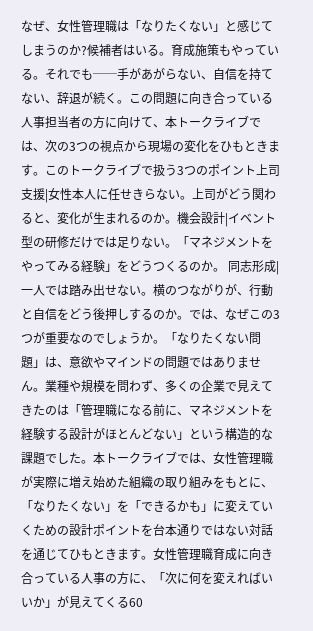なぜ、女性管理職は「なりたくない」と感じてしまうのか?候補者はいる。育成施策もやっている。それでも──手があがらない、自信を持てない、辞退が続く。この問題に向き合っている人事担当者の方に向けて、本トークライブでは、次の3つの視点から現場の変化をひもときます。このトークライブで扱う3つのポイント上司支援|女性本人に任せきらない。上司がどう関わると、変化が生まれるのか。機会設計|イベント型の研修だけでは足りない。「マネジメントをやってみる経験」をどうつくるのか。 同志形成|一人では踏み出せない。横のつながりが、行動と自信をどう後押しするのか。では、なぜこの3つが重要なのでしょうか。「なりたくない問題」は、意欲やマインドの問題ではありません。業種や規模を問わず、多くの企業で見えてきたのは「管理職になる前に、マネジメントを経験する設計がほとんどない」という構造的な課題でした。本トークライブでは、女性管理職が実際に増え始めた組織の取り組みをもとに、「なりたくない」を「できるかも」に変えていくための設計ポイントを台本通りではない対話を通じてひもときます。女性管理職育成に向き合っている人事の方に、「次に何を変えればいいか」が見えてくる60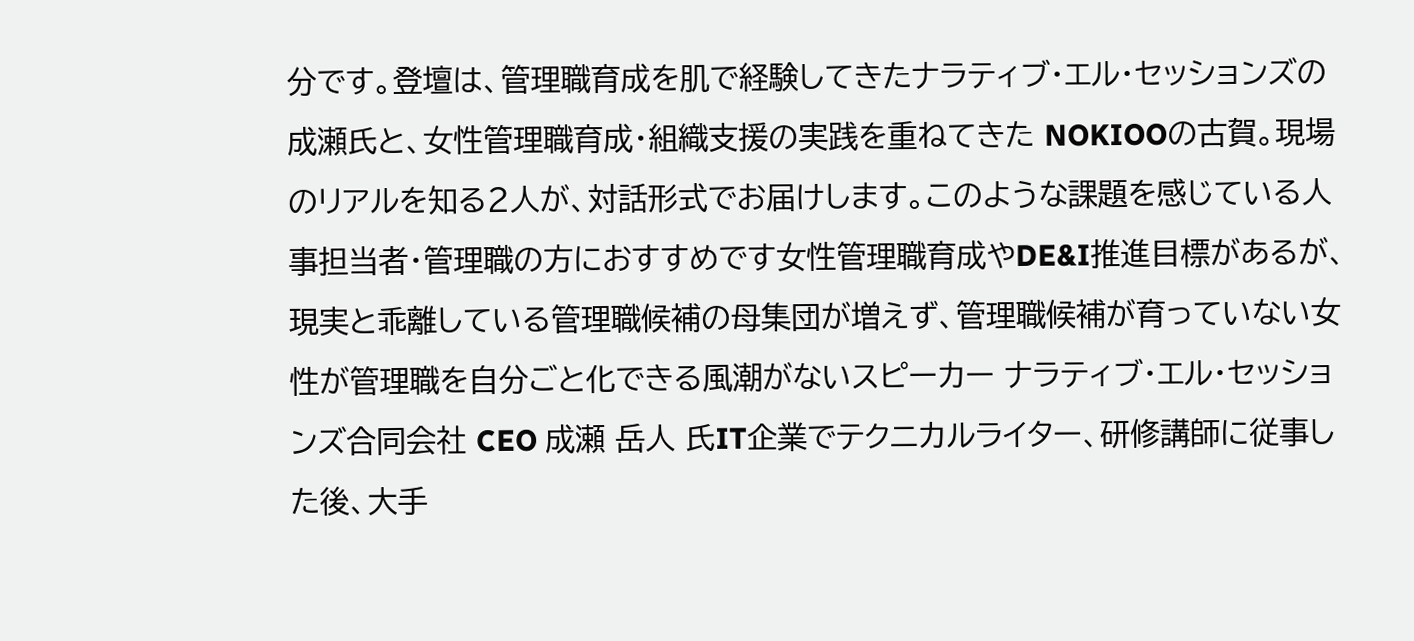分です。登壇は、管理職育成を肌で経験してきたナラティブ・エル・セッションズの成瀬氏と、女性管理職育成・組織支援の実践を重ねてきた NOKIOOの古賀。現場のリアルを知る2人が、対話形式でお届けします。このような課題を感じている人事担当者・管理職の方におすすめです女性管理職育成やDE&I推進目標があるが、現実と乖離している管理職候補の母集団が増えず、管理職候補が育っていない女性が管理職を自分ごと化できる風潮がないスピーカー ナラティブ・エル・セッションズ合同会社 CEO 成瀬 岳人 氏IT企業でテクニカルライター、研修講師に従事した後、大手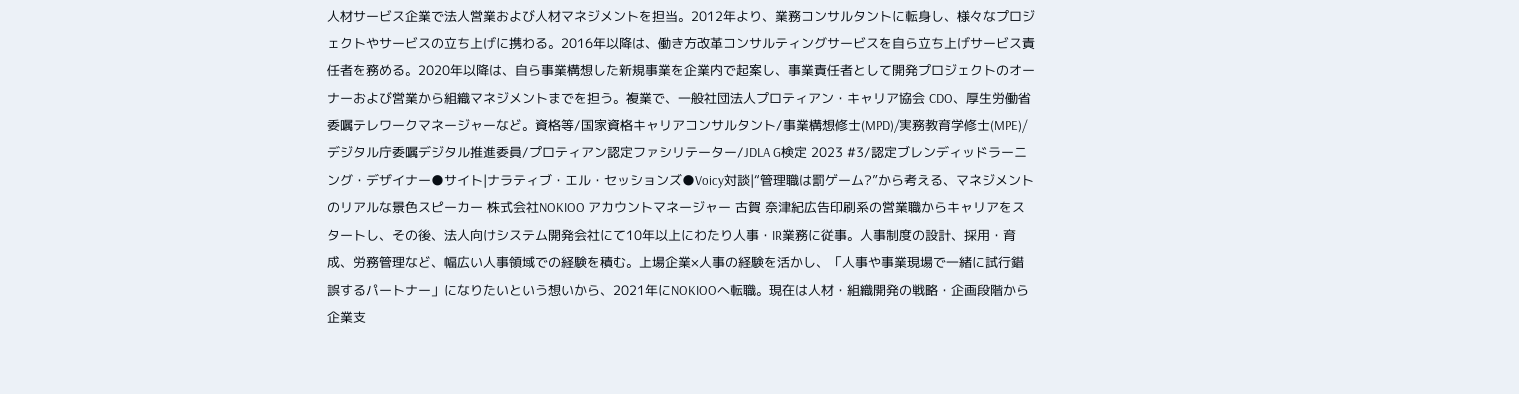人材サービス企業で法人営業および人材マネジメントを担当。2012年より、業務コンサルタントに転身し、様々なプロジェクトやサービスの立ち上げに携わる。2016年以降は、働き方改革コンサルティングサービスを自ら立ち上げサービス責任者を務める。2020年以降は、自ら事業構想した新規事業を企業内で起案し、事業責任者として開発プロジェクトのオーナーおよび営業から組織マネジメントまでを担う。複業で、一般社団法人プロティアン・キャリア協会 CDO、厚生労働省委嘱テレワークマネージャーなど。資格等/国家資格キャリアコンサルタント/事業構想修士(MPD)/実務教育学修士(MPE)/デジタル庁委嘱デジタル推進委員/プロティアン認定ファシリテーター/JDLA G検定 2023 #3/認定ブレンディッドラーニング・デザイナー●サイト|ナラティブ・エル・セッションズ●Voicy対談|“管理職は罰ゲーム?”から考える、マネジメントのリアルな景色スピーカー 株式会社NOKIOO アカウントマネージャー 古賀 奈津紀広告印刷系の営業職からキャリアをスタートし、その後、法人向けシステム開発会社にて10年以上にわたり人事・IR業務に従事。人事制度の設計、採用・育成、労務管理など、幅広い人事領域での経験を積む。上場企業×人事の経験を活かし、「人事や事業現場で一緒に試行錯誤するパートナー」になりたいという想いから、2021年にNOKIOOへ転職。現在は人材・組織開発の戦略・企画段階から企業支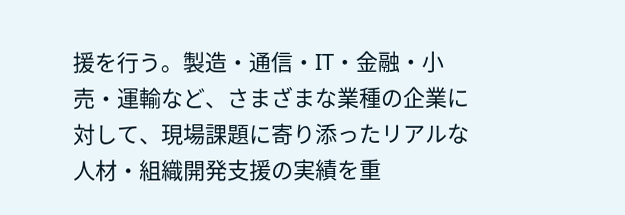援を行う。製造・通信・IT・金融・小売・運輸など、さまざまな業種の企業に対して、現場課題に寄り添ったリアルな人材・組織開発支援の実績を重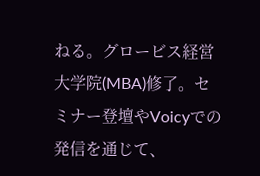ねる。グロービス経営大学院(MBA)修了。セミナー登壇やVoicyでの発信を通じて、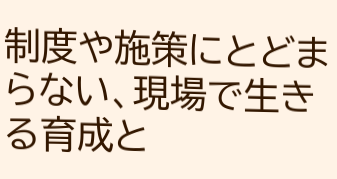制度や施策にとどまらない、現場で生きる育成と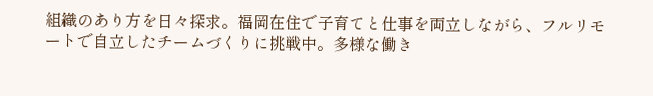組織のあり方を日々探求。福岡在住で子育てと仕事を両立しながら、フルリモートで自立したチームづくりに挑戦中。多様な働き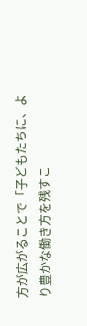方が広がることで「子どもたちに、より豊かな働き方を残すこ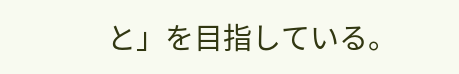と」を目指している。